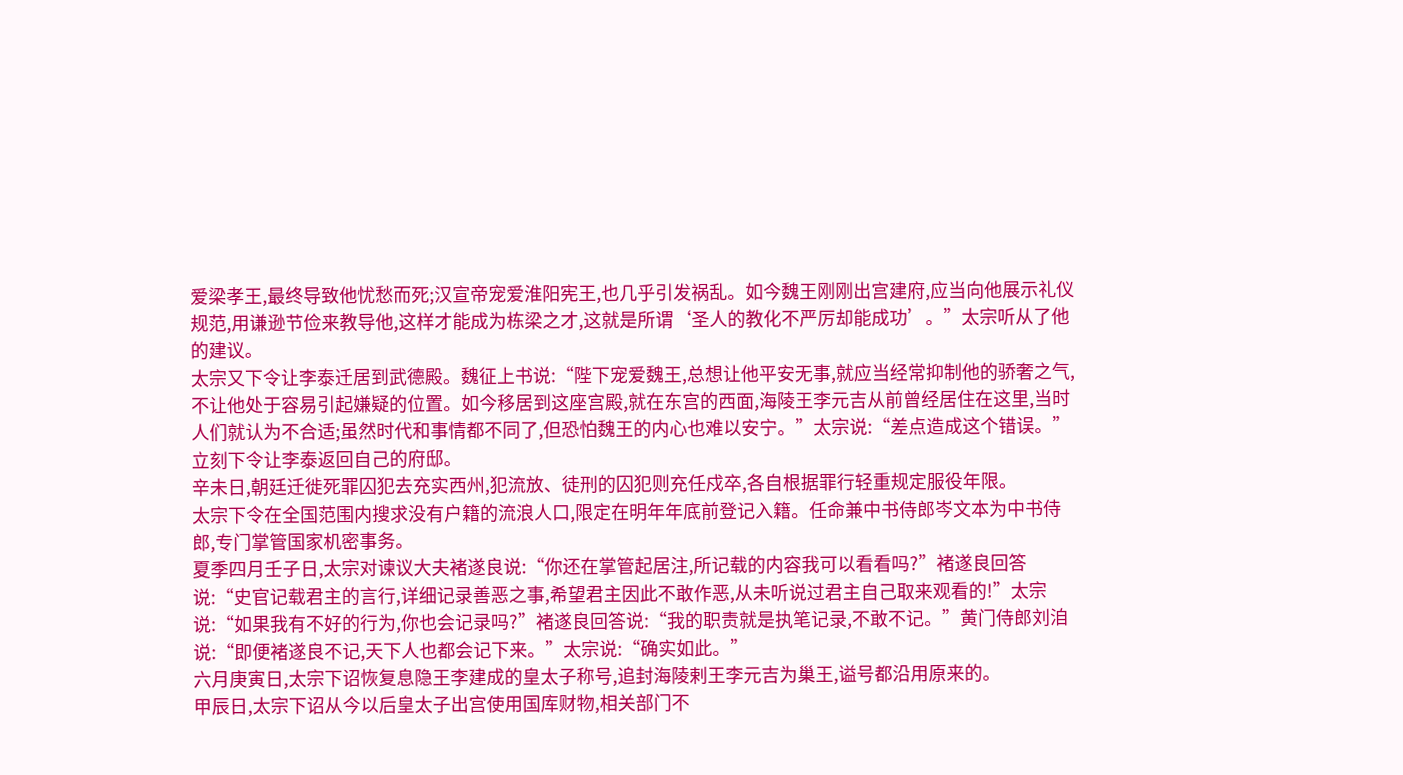爱梁孝王,最终导致他忧愁而死;汉宣帝宠爱淮阳宪王,也几乎引发祸乱。如今魏王刚刚出宫建府,应当向他展示礼仪规范,用谦逊节俭来教导他,这样才能成为栋梁之才,这就是所谓‘圣人的教化不严厉却能成功’。”太宗听从了他的建议。
太宗又下令让李泰迁居到武德殿。魏征上书说:“陛下宠爱魏王,总想让他平安无事,就应当经常抑制他的骄奢之气,不让他处于容易引起嫌疑的位置。如今移居到这座宫殿,就在东宫的西面,海陵王李元吉从前曾经居住在这里,当时人们就认为不合适;虽然时代和事情都不同了,但恐怕魏王的内心也难以安宁。”太宗说:“差点造成这个错误。”立刻下令让李泰返回自己的府邸。
辛未日,朝廷迁徙死罪囚犯去充实西州,犯流放、徒刑的囚犯则充任戍卒,各自根据罪行轻重规定服役年限。
太宗下令在全国范围内搜求没有户籍的流浪人口,限定在明年年底前登记入籍。任命兼中书侍郎岑文本为中书侍郎,专门掌管国家机密事务。
夏季四月壬子日,太宗对谏议大夫褚遂良说:“你还在掌管起居注,所记载的内容我可以看看吗?”褚遂良回答说:“史官记载君主的言行,详细记录善恶之事,希望君主因此不敢作恶,从未听说过君主自己取来观看的!”太宗说:“如果我有不好的行为,你也会记录吗?”褚遂良回答说:“我的职责就是执笔记录,不敢不记。”黄门侍郎刘洎说:“即便褚遂良不记,天下人也都会记下来。”太宗说:“确实如此。”
六月庚寅日,太宗下诏恢复息隐王李建成的皇太子称号,追封海陵剌王李元吉为巢王,谥号都沿用原来的。
甲辰日,太宗下诏从今以后皇太子出宫使用国库财物,相关部门不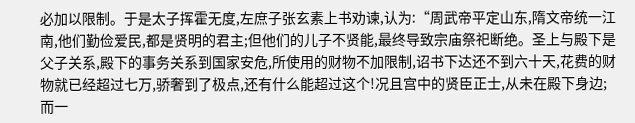必加以限制。于是太子挥霍无度,左庶子张玄素上书劝谏,认为:“周武帝平定山东,隋文帝统一江南,他们勤俭爱民,都是贤明的君主;但他们的儿子不贤能,最终导致宗庙祭祀断绝。圣上与殿下是父子关系,殿下的事务关系到国家安危,所使用的财物不加限制,诏书下达还不到六十天,花费的财物就已经超过七万,骄奢到了极点,还有什么能超过这个!况且宫中的贤臣正士,从未在殿下身边;而一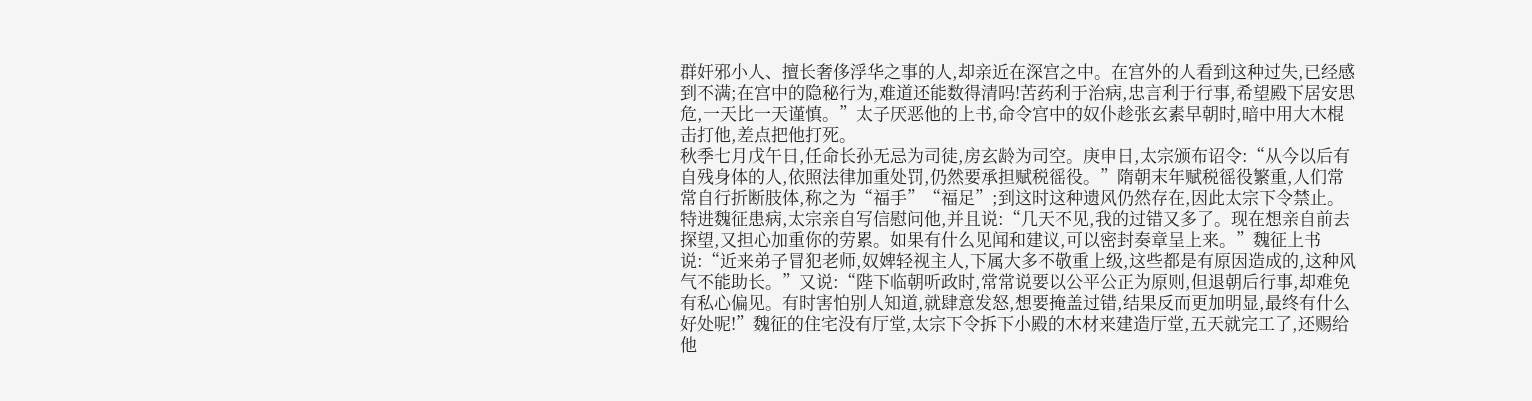群奸邪小人、擅长奢侈浮华之事的人,却亲近在深宫之中。在宫外的人看到这种过失,已经感到不满;在宫中的隐秘行为,难道还能数得清吗!苦药利于治病,忠言利于行事,希望殿下居安思危,一天比一天谨慎。”太子厌恶他的上书,命令宫中的奴仆趁张玄素早朝时,暗中用大木棍击打他,差点把他打死。
秋季七月戊午日,任命长孙无忌为司徒,房玄龄为司空。庚申日,太宗颁布诏令:“从今以后有自残身体的人,依照法律加重处罚,仍然要承担赋税徭役。”隋朝末年赋税徭役繁重,人们常常自行折断肢体,称之为“福手”“福足”;到这时这种遗风仍然存在,因此太宗下令禁止。
特进魏征患病,太宗亲自写信慰问他,并且说:“几天不见,我的过错又多了。现在想亲自前去探望,又担心加重你的劳累。如果有什么见闻和建议,可以密封奏章呈上来。”魏征上书说:“近来弟子冒犯老师,奴婢轻视主人,下属大多不敬重上级,这些都是有原因造成的,这种风气不能助长。”又说:“陛下临朝听政时,常常说要以公平公正为原则,但退朝后行事,却难免有私心偏见。有时害怕别人知道,就肆意发怒,想要掩盖过错,结果反而更加明显,最终有什么好处呢!”魏征的住宅没有厅堂,太宗下令拆下小殿的木材来建造厅堂,五天就完工了,还赐给他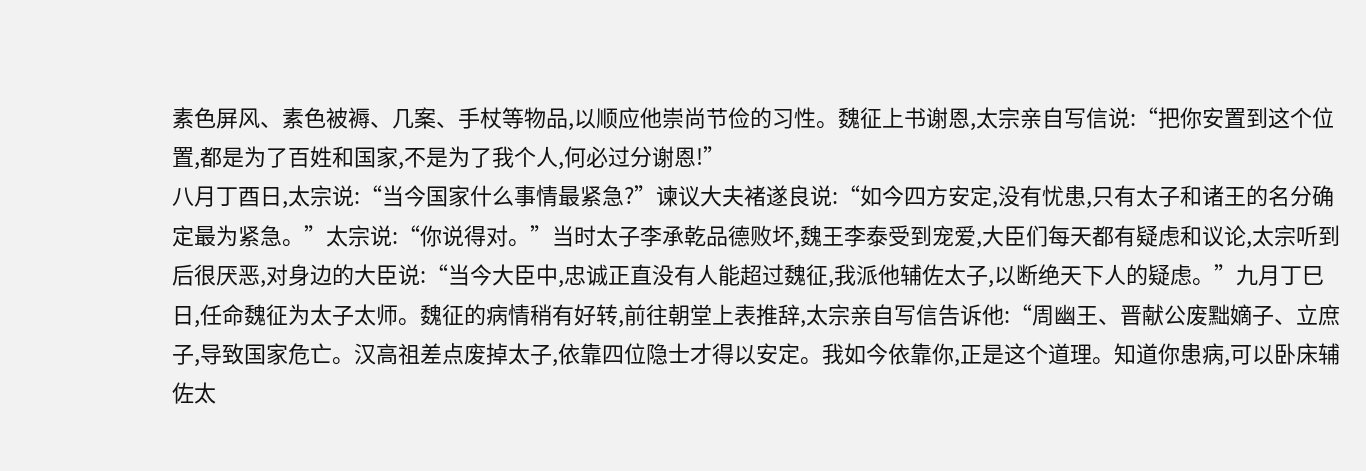素色屏风、素色被褥、几案、手杖等物品,以顺应他崇尚节俭的习性。魏征上书谢恩,太宗亲自写信说:“把你安置到这个位置,都是为了百姓和国家,不是为了我个人,何必过分谢恩!”
八月丁酉日,太宗说:“当今国家什么事情最紧急?”谏议大夫褚遂良说:“如今四方安定,没有忧患,只有太子和诸王的名分确定最为紧急。”太宗说:“你说得对。”当时太子李承乾品德败坏,魏王李泰受到宠爱,大臣们每天都有疑虑和议论,太宗听到后很厌恶,对身边的大臣说:“当今大臣中,忠诚正直没有人能超过魏征,我派他辅佐太子,以断绝天下人的疑虑。”九月丁巳日,任命魏征为太子太师。魏征的病情稍有好转,前往朝堂上表推辞,太宗亲自写信告诉他:“周幽王、晋献公废黜嫡子、立庶子,导致国家危亡。汉高祖差点废掉太子,依靠四位隐士才得以安定。我如今依靠你,正是这个道理。知道你患病,可以卧床辅佐太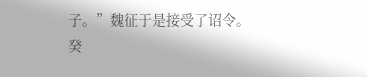子。”魏征于是接受了诏令。
癸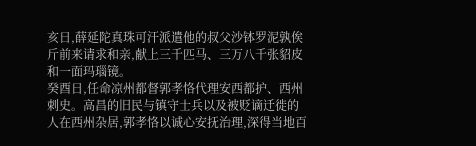亥日,薛延陀真珠可汗派遣他的叔父沙钵罗泥孰俟斤前来请求和亲,献上三千匹马、三万八千张貂皮和一面玛瑙镜。
癸酉日,任命凉州都督郭孝恪代理安西都护、西州刺史。高昌的旧民与镇守士兵以及被贬谪迁徙的人在西州杂居,郭孝恪以诚心安抚治理,深得当地百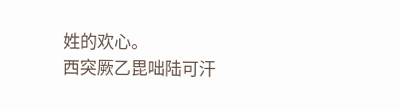姓的欢心。
西突厥乙毘咄陆可汗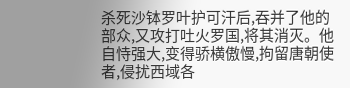杀死沙钵罗叶护可汗后,吞并了他的部众,又攻打吐火罗国,将其消灭。他自恃强大,变得骄横傲慢,拘留唐朝使者,侵扰西域各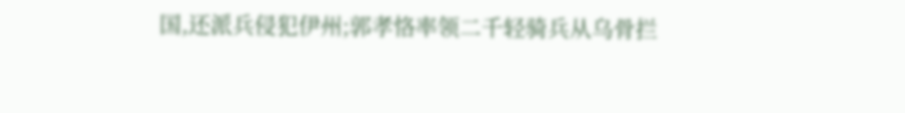国,还派兵侵犯伊州;郭孝恪率领二千轻骑兵从乌骨拦